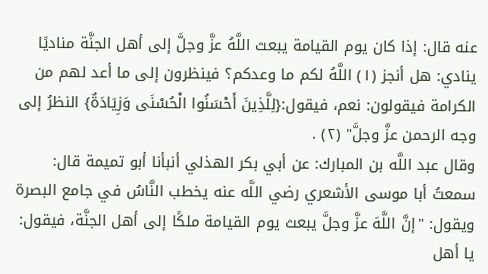عنه قال: إذا كان يوم القيامة يبعث اللَّهُ عزَّ وجلَّ إلى أهل الجنَّة مناديًا ينادي: هل أنجز (١) اللَّهُ لكم ما وعدكم؟ فينظرون إلى ما أعد لهم من الكرامة فيقولون: نعم، فيقول:{لِلَّذِينَ أَحْسَنُوا الْحُسْنَى وَزِيَادَةٌ} النظرُ إلى وجه الرحمن عزَّ وجلَّ" (٢) .
وقال عبد اللَّه بن المبارك: عن أبي بكر الهذلي أنبأنا أبو تميمة قال: سمعتُ أبا موسى الأشعري رضي اللَّه عنه يخطب النَّاسُ في جامع البصرة ويقول: "إنَّ اللَّهَ عزَّ وجلَّ يبعث يوم القيامة ملكًا إلى أهل الجنَّة، فيقول: يا أهل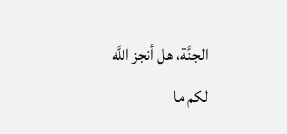الجنَّة، هل أنجز اللَّه لكم ما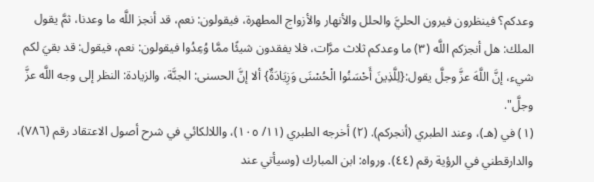وعدكم؟ فينظرون فيرون الحليَّ والحلل والأنهار والأزواج المطهرة، فيقولون: نعم، قد أنجز اللَّه ما وعدنا، ثمَّ يقول الملك: هل أنجزكم اللَّه (٣) ما وعدكم ثلاث مرَّات، فلا يفقدون شيئًا ممَّا وُعِدُوا فيقولون: نعم، فيقول: قد بقيَ لكم شيء، إنَّ اللَّهَ عزَّ وجلَّ يقول:{لِلَّذِينَ أَحْسَنُوا الْحُسْنَى وَزِيَادَةٌ} ألا إنَّ الحسنى: الجنَّة، والزيادة: النظر إلى وجه اللَّه عزَّ وجلَّ".
(١) في (هـ)، وعند الطبري (أنجركم). (٢) أخرجه الطبري (١١/ ١٠٥)، واللالكائي في شرح أصول الاعتقاد رقم (٧٨٦)، والدارقطني في الرؤية رقم (٤٤). ورواه: ابن المبارك (وسيأتي عند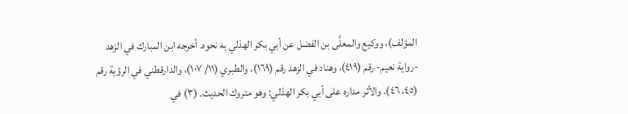المؤلف)، ووكيع والمعلَّى بن الفضل عن أبي بكر الهذلي به نحوه. أخرجه ابن المبارك في الزهد -رواية نعيم- رقم (٤١٩)، وهناد في الزهد رقم (١٦٩)، والطبري (١١/ ١٠٧)، والدارقطني في الرؤية رقم (٤٥، ٤٦). والأثر مداره على أبي بكر الهذلي: وهو متروك الحديث. (٣) في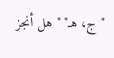"ج، هـ" "هل أنجز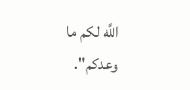اللَّه لكم ما وعدكم".